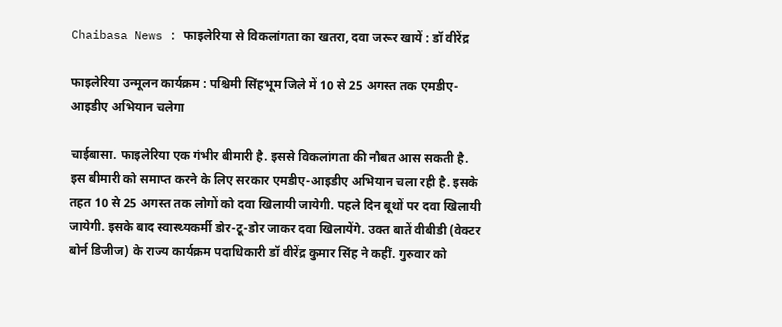Chaibasa News : फाइलेरिया से विकलांगता का खतरा, दवा जरूर खायें : डॉ वीरेंद्र

फाइलेरिया उन्मूलन कार्यक्रम : पश्चिमी सिंहभूम जिले में 10 से 25 अगस्त तक एमडीए-आइडीए अभियान चलेगा

चाईबासा. फाइलेरिया एक गंभीर बीमारी है. इससे विकलांगता की नौबत आस सकती है. इस बीमारी को समाप्त करने के लिए सरकार एमडीए-आइडीए अभियान चला रही है. इसके तहत 10 से 25 अगस्त तक लोगों को दवा खिलायी जायेगी. पहले दिन बूथों पर दवा खिलायी जायेगी. इसके बाद स्वास्थ्यकर्मी डोर-टू-डोर जाकर दवा खिलायेंगे. उक्त बातें वीबीडी (वेक्टर बोर्न डिजीज) के राज्य कार्यक्रम पदाधिकारी डॉ वीरेंद्र कुमार सिंह ने कहीं. गुरुवार को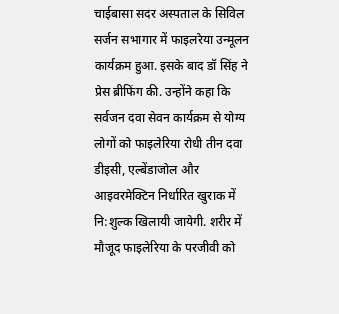चाईबासा सदर अस्पताल के सिविल सर्जन सभागार में फाइलरेया उन्मूलन कार्यक्रम हुआ. इसके बाद डॉ सिंह ने प्रेस ब्रीफिंग की. उन्होंने कहा कि सर्वजन दवा सेवन कार्यक्रम से योग्य लोगों को फाइलेरिया रोधी तीन दवा डीइसी, एल्बेंडाजोल और आइवरमेक्टिन निर्धारित खुराक में नि:शुल्क खिलायी जायेगी. शरीर में मौजूद फाइलेरिया के परजीवी को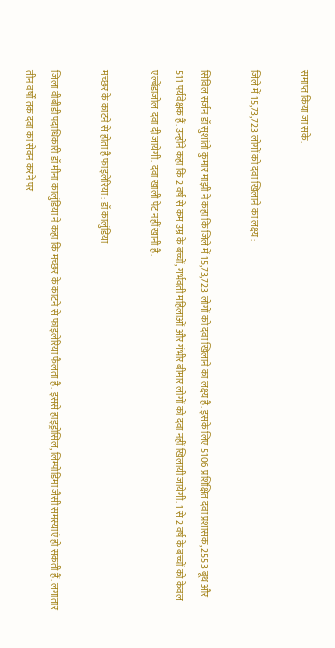समाप्त किया जा सके.

जिले में 15,73,723 लोगों को दवा खिलाने का लक्ष्य :

सिविल सर्जन डॉ सुशांतो कुमार माझी ने कहा कि जिले में 15,73,723 लोगों को दवा खिलाने का लक्ष्य है. इसके लिए 5106 प्रशिक्षित दवा प्रशासक, 2553 बूथ और 511 पर्यवेक्षक हैं. उन्होंने कहा कि 2 वर्ष से कम उम्र के बच्चों, गर्भवती महिलाओं और गंभीर बीमार लोगों को दवा नहीं खिलायी जायेगी. 1 से 2 वर्ष के बच्चों को केवल एल्बेंडाजोल दवा दी जायेगी. दवा खाली पेट नहीं खानी है.

मच्छर के काटने से होता है फाइलेरिया : डॉ कालुंडिया

जिला वीबीडी पदाधिकारी डॉ मीना कालुंडिया ने कहा कि मच्छर के काटने से फाइलेरिया फैलता है. इससे हाइड्रोसिल, लिम्पोडिमा जैसी समस्याएं हो सकती हैं. लगातार तीन वर्षों तक दवा का सेवन करने पर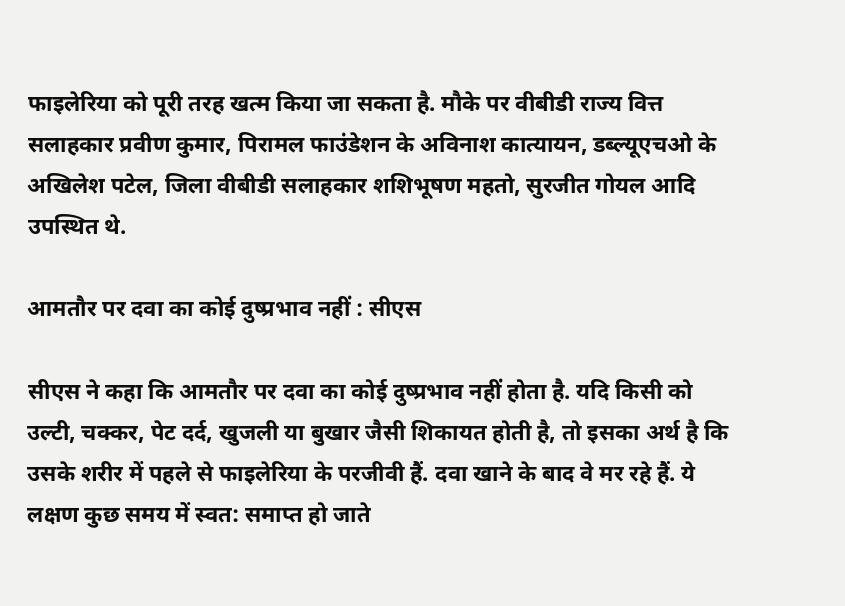फाइलेरिया को पूरी तरह खत्म किया जा सकता है. मौके पर वीबीडी राज्य वित्त सलाहकार प्रवीण कुमार, पिरामल फाउंडेशन के अविनाश कात्यायन, डब्ल्यूएचओ के अखिलेश पटेल, जिला वीबीडी सलाहकार शशिभूषण महतो, सुरजीत गोयल आदि उपस्थित थे.

आमतौर पर दवा का कोई दुष्प्रभाव नहीं : सीएस

सीएस ने कहा कि आमतौर पर दवा का कोई दुष्प्रभाव नहीं होता है. यदि किसी को उल्टी, चक्कर, पेट दर्द, खुजली या बुखार जैसी शिकायत होती है, तो इसका अर्थ है कि उसके शरीर में पहले से फाइलेरिया के परजीवी हैं. दवा खाने के बाद वे मर रहे हैं. ये लक्षण कुछ समय में स्वत: समाप्त हो जाते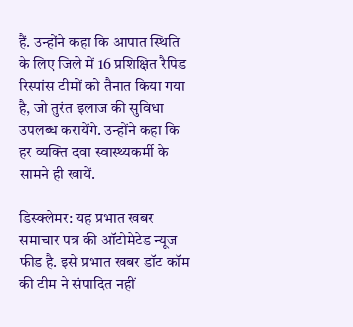हैं. उन्होंने कहा कि आपात स्थिति के लिए जिले में 16 प्रशिक्षित रैपिड रिस्पांस टीमों को तैनात किया गया है, जो तुरंत इलाज की सुविधा उपलब्ध करायेंगे. उन्होंने कहा कि हर व्यक्ति दवा स्वास्थ्यकर्मी के सामने ही खायें.

डिस्क्लेमर: यह प्रभात खबर समाचार पत्र की ऑटोमेटेड न्यूज फीड है. इसे प्रभात खबर डॉट कॉम की टीम ने संपादित नहीं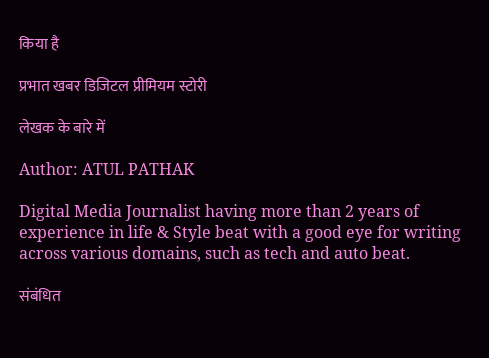किया है

प्रभात खबर डिजिटल प्रीमियम स्टोरी

लेखक के बारे में

Author: ATUL PATHAK

Digital Media Journalist having more than 2 years of experience in life & Style beat with a good eye for writing across various domains, such as tech and auto beat.

संबंधित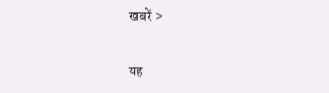खबरें >

यह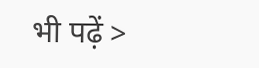भी पढ़ें >